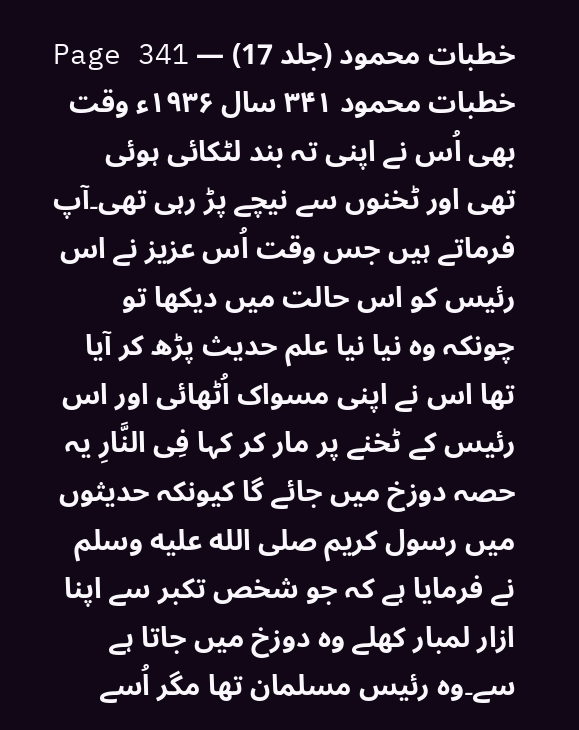خطبات محمود (جلد 17) — Page 341
خطبات محمود ۳۴۱ سال ۱۹۳۶ء وقت بھی اُس نے اپنی تہ بند لٹکائی ہوئی تھی اور ٹخنوں سے نیچے پڑ رہی تھی۔آپ فرماتے ہیں جس وقت اُس عزیز نے اس رئیس کو اس حالت میں دیکھا تو چونکہ وہ نیا نیا علم حدیث پڑھ کر آیا تھا اس نے اپنی مسواک اُٹھائی اور اس رئیس کے ٹخنے پر مار کر کہا فِی النَّارِ یہ حصہ دوزخ میں جائے گا کیونکہ حدیثوں میں رسول کریم صلى الله عليه وسلم نے فرمایا ہے کہ جو شخص تکبر سے اپنا ازار لمبار کھلے وہ دوزخ میں جاتا ہے سے۔وہ رئیس مسلمان تھا مگر اُسے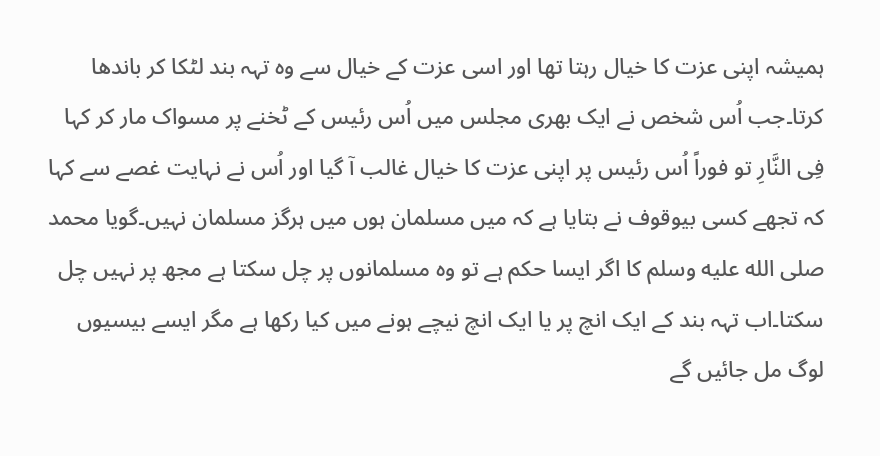ہمیشہ اپنی عزت کا خیال رہتا تھا اور اسی عزت کے خیال سے وہ تہہ بند لٹکا کر باندھا کرتا۔جب اُس شخص نے ایک بھری مجلس میں اُس رئیس کے ٹخنے پر مسواک مار کر کہا فِی النَّارِ تو فوراً اُس رئیس پر اپنی عزت کا خیال غالب آ گیا اور اُس نے نہایت غصے سے کہا کہ تجھے کسی بیوقوف نے بتایا ہے کہ میں مسلمان ہوں میں ہرگز مسلمان نہیں۔گویا محمد صلى الله عليه وسلم کا اگر ایسا حکم ہے تو وہ مسلمانوں پر چل سکتا ہے مجھ پر نہیں چل سکتا۔اب تہہ بند کے ایک انچ پر یا ایک انچ نیچے ہونے میں کیا رکھا ہے مگر ایسے بیسیوں لوگ مل جائیں گے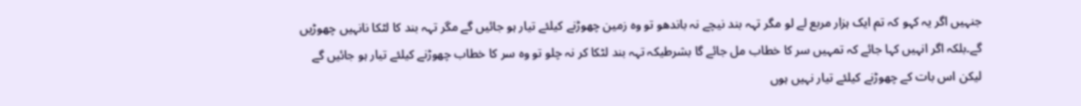جنہیں اگر یہ کہو کہ تم ایک ہزار مربع لے لو مگر تہہ بند نیچے نہ باندھو تو وہ زمین چھوڑنے کیلئے تیار ہو جائیں گے مگر تہہ بند کا لٹکا نانہیں چھوڑیں گے۔بلکہ اگر انہیں کہا جائے کہ تمہیں سر کا خطاب مل جائے گا بشرطیکہ تہہ بند لٹکا کر نہ چلو تو وہ سر کا خطاب چھوڑنے کیلئے تیار ہو جائیں گے لیکن اس بات کے چھوڑنے کیلئے تیار نہیں ہوں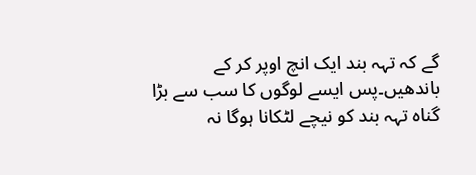گے کہ تہہ بند ایک انچ اوپر کر کے باندھیں۔پس ایسے لوگوں کا سب سے بڑا گناہ تہہ بند کو نیچے لٹکانا ہوگا نہ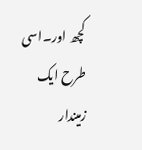کچھ اور۔اسی طرح ایک زمیندار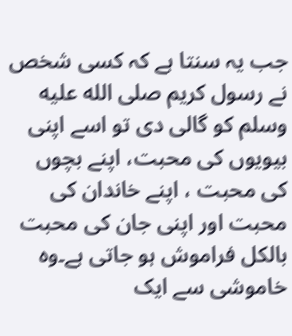جب یہ سنتا ہے کہ کسی شخص نے رسول کریم صلى الله عليه وسلم کو گالی دی تو اسے اپنی بیویوں کی محبت، اپنے بچوں کی محبت ، اپنے خاندان کی محبت اور اپنی جان کی محبت بالکل فراموش ہو جاتی ہے۔وہ خاموشی سے ایک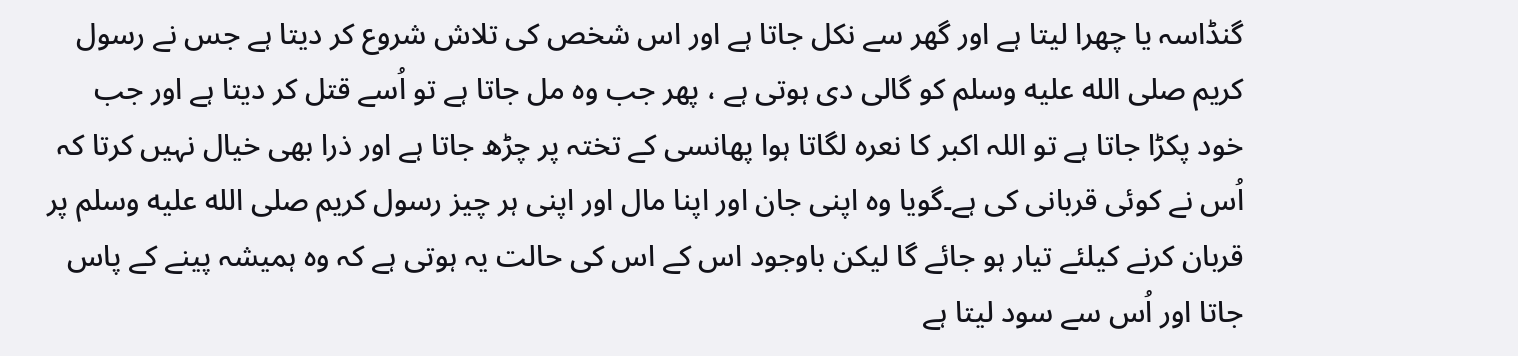گنڈاسہ یا چھرا لیتا ہے اور گھر سے نکل جاتا ہے اور اس شخص کی تلاش شروع کر دیتا ہے جس نے رسول کریم صلى الله عليه وسلم کو گالی دی ہوتی ہے ، پھر جب وہ مل جاتا ہے تو اُسے قتل کر دیتا ہے اور جب خود پکڑا جاتا ہے تو اللہ اکبر کا نعرہ لگاتا ہوا پھانسی کے تختہ پر چڑھ جاتا ہے اور ذرا بھی خیال نہیں کرتا کہ اُس نے کوئی قربانی کی ہے۔گویا وہ اپنی جان اور اپنا مال اور اپنی ہر چیز رسول کریم صلى الله عليه وسلم پر قربان کرنے کیلئے تیار ہو جائے گا لیکن باوجود اس کے اس کی حالت یہ ہوتی ہے کہ وہ ہمیشہ پینے کے پاس جاتا اور اُس سے سود لیتا ہے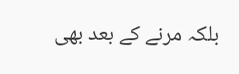بلکہ مرنے کے بعد بھی